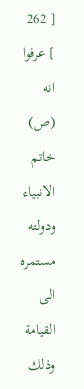[ 262 ] عرفوا انه (ص) خاتم الانبياء ودولته مستمره الى القيامة وذلك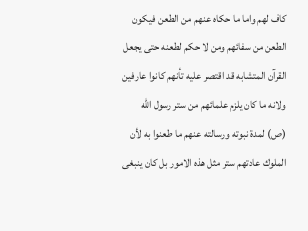كاف لهم واما ما حكاه عنهم من الطعن فيكون الطعن من سفائهم ومن لا حكم لطعنه حتى يجعل القرآن المتشابه قد اقتصر عليه تأنهم كانوا عارفين ولانه ما كان يلزم علمائهم من ستر رسول الله (ص) لمدة نبوته ورسالته عنهم ما طعنوا به لأن الملوك عادتهم ستر مثل هذه الامور بل كان ينبغى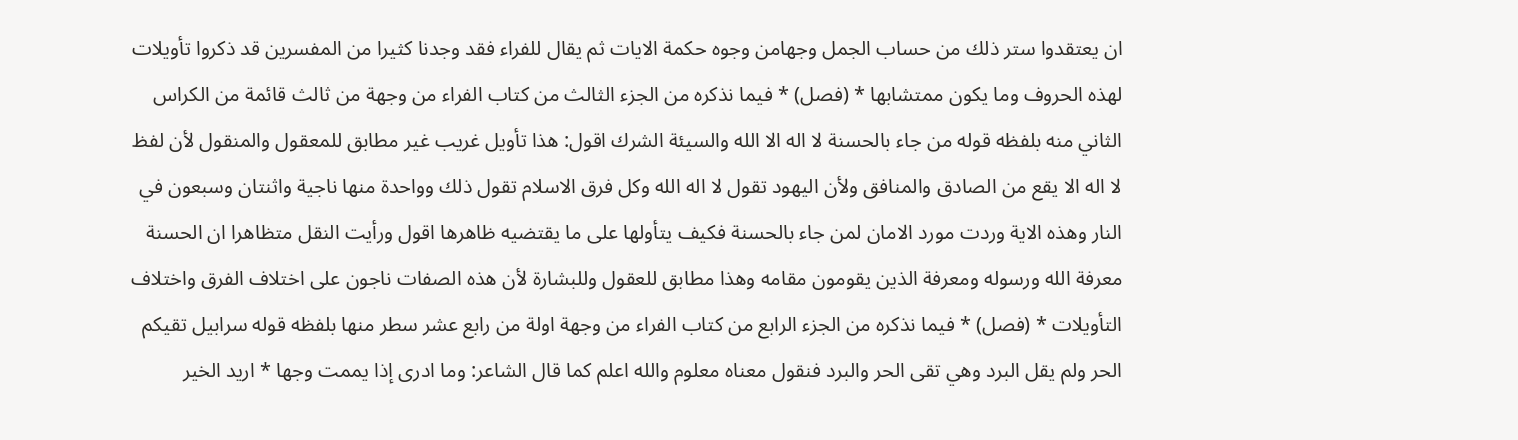ان يعتقدوا ستر ذلك من حساب الجمل وجهامن وجوه حكمة الايات ثم يقال للفراء فقد وجدنا كثيرا من المفسرين قد ذكروا تأويلات لهذه الحروف وما يكون ممتشابها * (فصل) * فيما نذكره من الجزء الثالث من كتاب الفراء من وجهة من ثالث قائمة من الكراس الثاني منه بلفظه قوله من جاء بالحسنة لا اله الا الله والسيئة الشرك اقول: هذا تأويل غريب غير مطابق للمعقول والمنقول لأن لفظ لا اله الا يقع من الصادق والمنافق ولأن اليهود تقول لا اله الله وكل فرق الاسلام تقول ذلك وواحدة منها ناجية واثنتان وسبعون في النار وهذه الاية وردت مورد الامان لمن جاء بالحسنة فكيف يتأولها على ما يقتضيه ظاهرها اقول ورأيت النقل متظاهرا ان الحسنة معرفة الله ورسوله ومعرفة الذين يقومون مقامه وهذا مطابق للعقول وللبشارة لأن هذه الصفات ناجون على اختلاف الفرق واختلاف التأويلات * (فصل) * فيما نذكره من الجزء الرابع من كتاب الفراء من وجهة اولة من رابع عشر سطر منها بلفظه قوله سرابيل تقيكم الحر ولم يقل البرد وهي تقى الحر والبرد فنقول معناه معلوم والله اعلم كما قال الشاعر: وما ادرى إذا يممت وجها * اريد الخير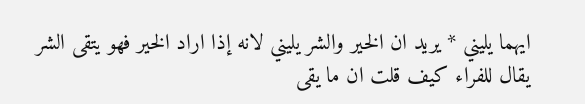ايهما يليني * يريد ان الخير والشر يليني لانه إذا اراد الخير فهو يتقى الشر يقال للفراء كيف قلت ان ما يقى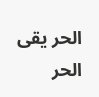الحر يقى الحر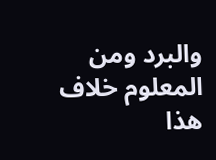والبرد ومن المعلوم خلاف هذا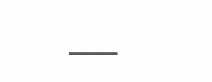___